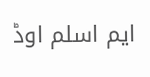ایم اسلم اوڈ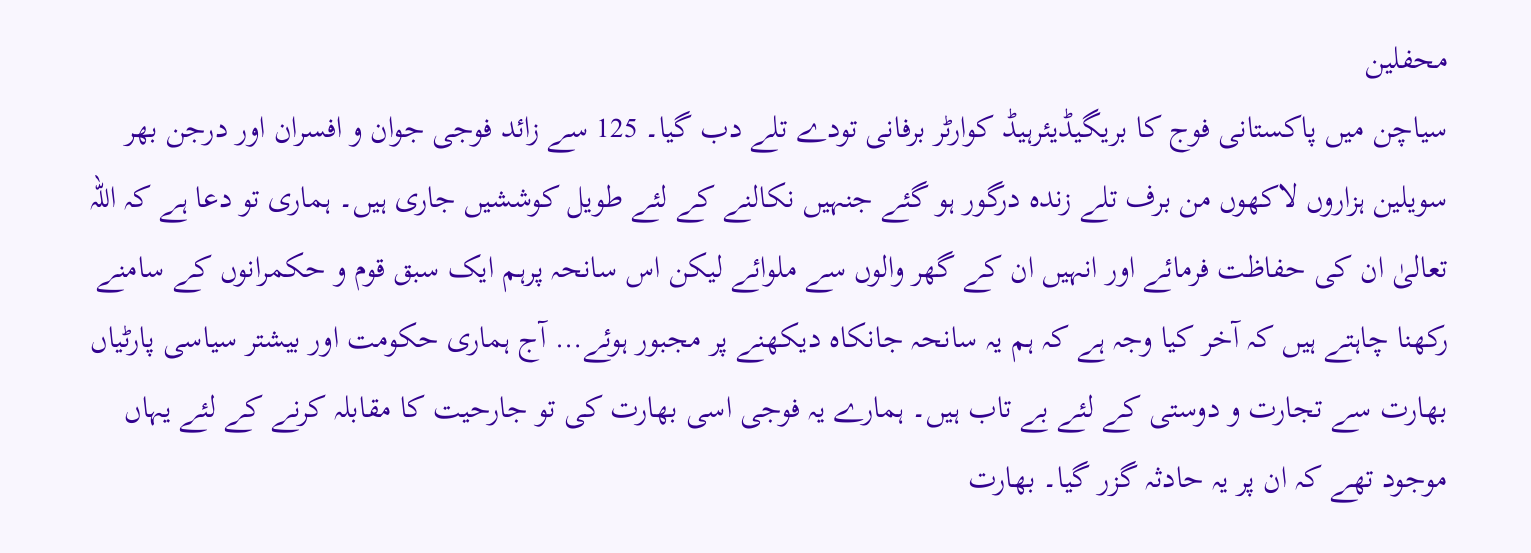محفلین
سیاچن میں پاکستانی فوج کا بریگیڈیئرہیڈ کوارٹر برفانی تودے تلے دب گیا۔ 125 سے زائد فوجی جوان و افسران اور درجن بھر سویلین ہزاروں لاکھوں من برف تلے زندہ درگور ہو گئے جنہیں نکالنے کے لئے طویل کوششیں جاری ہیں۔ ہماری تو دعا ہے کہ اللہ تعالیٰ ان کی حفاظت فرمائے اور انہیں ان کے گھر والوں سے ملوائے لیکن اس سانحہ پرہم ایک سبق قوم و حکمرانوں کے سامنے رکھنا چاہتے ہیں کہ آخر کیا وجہ ہے کہ ہم یہ سانحہ جانکاہ دیکھنے پر مجبور ہوئے… آج ہماری حکومت اور بیشتر سیاسی پارٹیاں بھارت سے تجارت و دوستی کے لئے بے تاب ہیں۔ ہمارے یہ فوجی اسی بھارت کی تو جارحیت کا مقابلہ کرنے کے لئے یہاں موجود تھے کہ ان پر یہ حادثہ گزر گیا۔ بھارت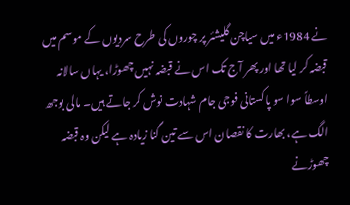نے 1984ء میں سیاچن گلیشئر پر چوروں کی طرح سردیوں کے موسم میں قبضہ کر لیا تھا اور پھر آج تک اس نے قبضہ نہیں چھوڑا، یہاں سالانہ اوسطاً سوا سو پاکستانی فوجی جام شہادت نوش کر جاتے ہیں۔ مالی بوجھ الگ ہے، بھارت کا نقصان اس سے تین گنا زیادہ ہے لیکن وہ قبضہ چھوڑنے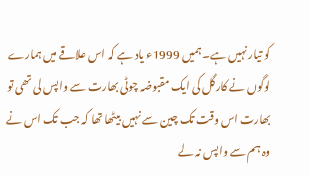کو تیار نہیں ہے۔ ہمیں 1999ء یاد ہے کہ اس علاقے میں ہمارے لوگوں نے کارگل کی ایک مقبوضہ چوٹی بھارت سے واپس لی تھی تو بھارت اس وقت تک چین سے نہیں بیٹھا تھا کہ جب تک اس نے وہ ہم سے واپس نہ لے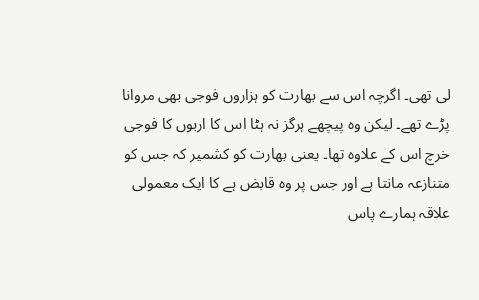لی تھی۔ اگرچہ اس سے بھارت کو ہزاروں فوجی بھی مروانا پڑے تھے۔ لیکن وہ پیچھے ہرگز نہ ہٹا اس کا اربوں کا فوجی خرچ اس کے علاوہ تھا۔ یعنی بھارت کو کشمیر کہ جس کو متنازعہ مانتا ہے اور جس پر وہ قابض ہے کا ایک معمولی علاقہ ہمارے پاس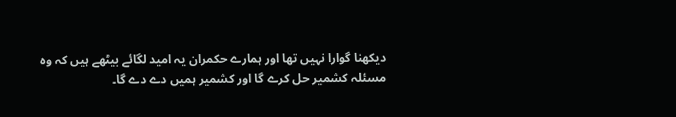دیکھنا گوارا نہیں تھا اور ہمارے حکمران یہ امید لگائے بیٹھے ہیں کہ وہ مسئلہ کشمیر حل کرے گا اور کشمیر ہمیں دے دے گا۔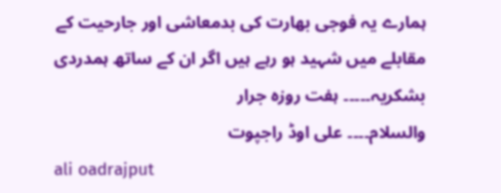ہمارے یہ فوجی بھارت کی بدمعاشی اور جارحیت کے مقابلے میں شہید ہو رہے ہیں اگر ان کے ساتھ ہمدردی
بشکریہ۔۔۔۔۔ ہفت روزہ جرار
والسلام۔۔۔۔ علی اوڈ راجپوت
ali oadrajput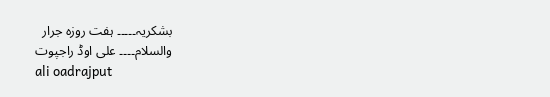بشکریہ۔۔۔۔۔ ہفت روزہ جرار
والسلام۔۔۔۔ علی اوڈ راجپوت
ali oadrajput